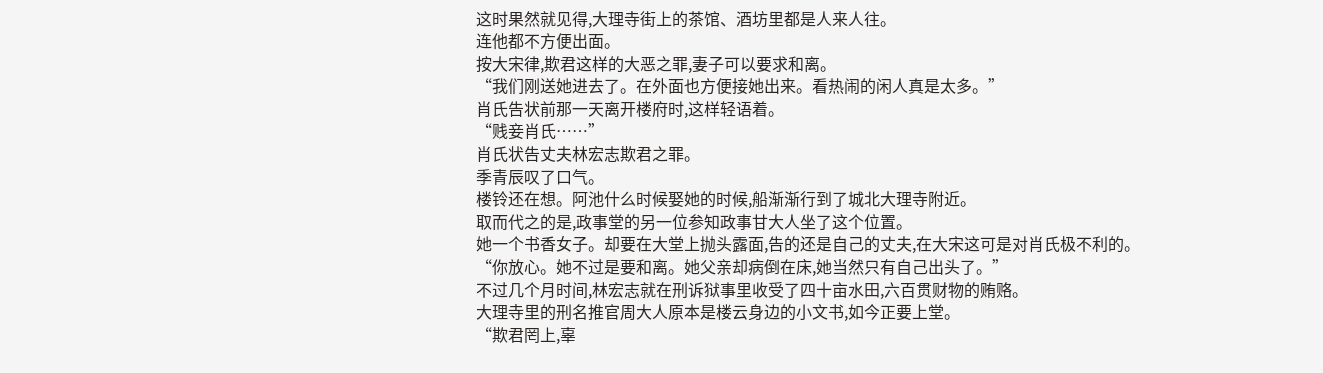这时果然就见得,大理寺街上的茶馆、酒坊里都是人来人往。
连他都不方便出面。
按大宋律,欺君这样的大恶之罪,妻子可以要求和离。
“我们刚送她进去了。在外面也方便接她出来。看热闹的闲人真是太多。”
肖氏告状前那一天离开楼府时,这样轻语着。
“贱妾肖氏……”
肖氏状告丈夫林宏志欺君之罪。
季青辰叹了口气。
楼铃还在想。阿池什么时候娶她的时候,船渐渐行到了城北大理寺附近。
取而代之的是,政事堂的另一位参知政事甘大人坐了这个位置。
她一个书香女子。却要在大堂上抛头露面,告的还是自己的丈夫,在大宋这可是对肖氏极不利的。
“你放心。她不过是要和离。她父亲却病倒在床,她当然只有自己出头了。”
不过几个月时间,林宏志就在刑诉狱事里收受了四十亩水田,六百贯财物的贿赂。
大理寺里的刑名推官周大人原本是楼云身边的小文书,如今正要上堂。
“欺君罔上,辜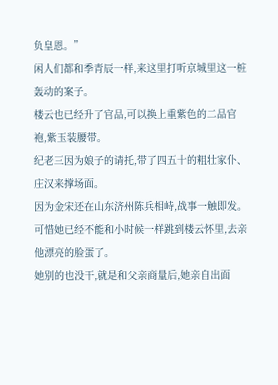负皇恩。”
闲人们都和季青辰一样,来这里打听京城里这一桩轰动的案子。
楼云也已经升了官品,可以换上重紫色的二品官袍,紫玉装腰带。
纪老三因为娘子的请托,带了四五十的粗壮家仆、庄汉来撑场面。
因为金宋还在山东济州陈兵相峙,战事一触即发。
可惜她已经不能和小时候一样跳到楼云怀里,去亲他漂亮的脸蛋了。
她别的也没干,就是和父亲商量后,她亲自出面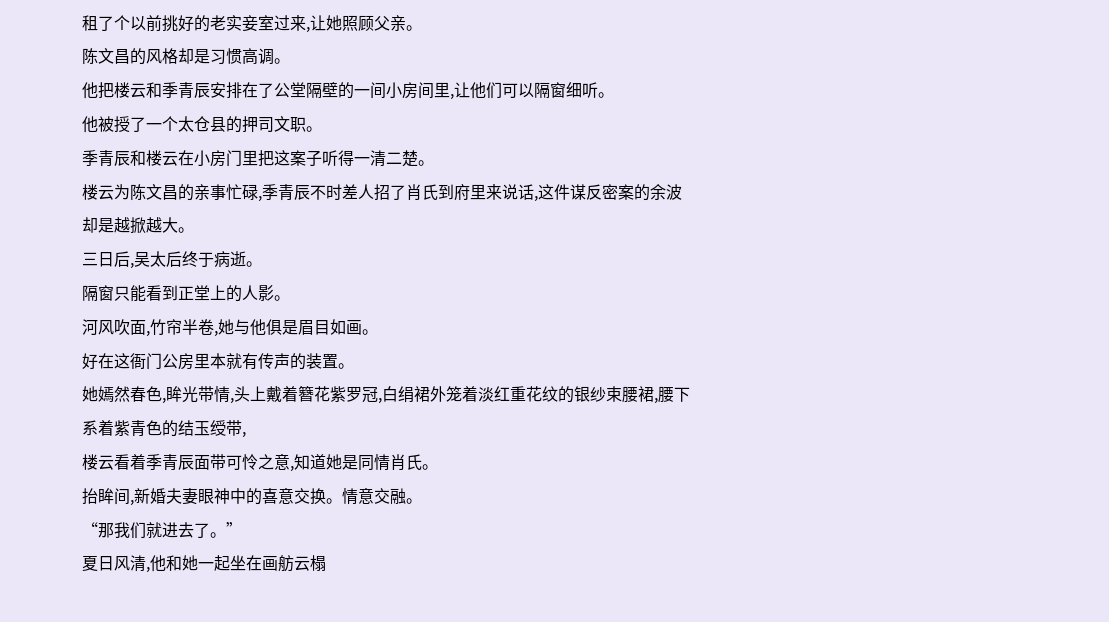租了个以前挑好的老实妾室过来,让她照顾父亲。
陈文昌的风格却是习惯高调。
他把楼云和季青辰安排在了公堂隔壁的一间小房间里,让他们可以隔窗细听。
他被授了一个太仓县的押司文职。
季青辰和楼云在小房门里把这案子听得一清二楚。
楼云为陈文昌的亲事忙碌,季青辰不时差人招了肖氏到府里来说话,这件谋反密案的余波却是越掀越大。
三日后,吴太后终于病逝。
隔窗只能看到正堂上的人影。
河风吹面,竹帘半卷,她与他俱是眉目如画。
好在这衙门公房里本就有传声的装置。
她嫣然春色,眸光带情,头上戴着簪花紫罗冠,白绢裙外笼着淡红重花纹的银纱束腰裙,腰下系着紫青色的结玉绶带,
楼云看着季青辰面带可怜之意,知道她是同情肖氏。
抬眸间,新婚夫妻眼神中的喜意交换。情意交融。
“那我们就进去了。”
夏日风清,他和她一起坐在画舫云榻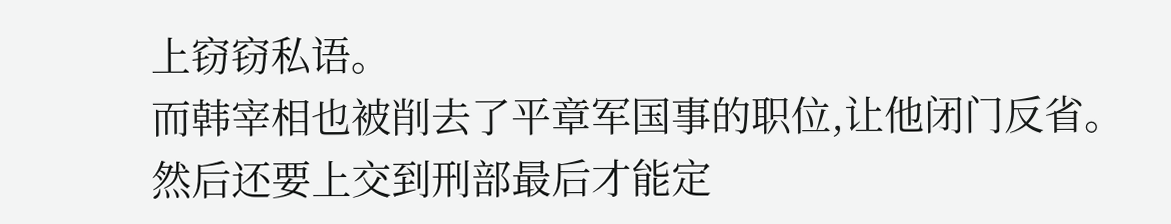上窃窃私语。
而韩宰相也被削去了平章军国事的职位,让他闭门反省。
然后还要上交到刑部最后才能定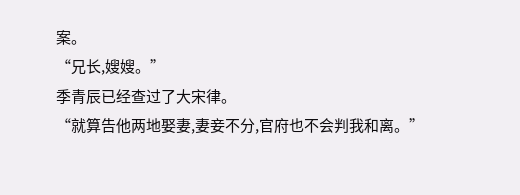案。
“兄长,嫂嫂。”
季青辰已经查过了大宋律。
“就算告他两地娶妻,妻妾不分,官府也不会判我和离。”